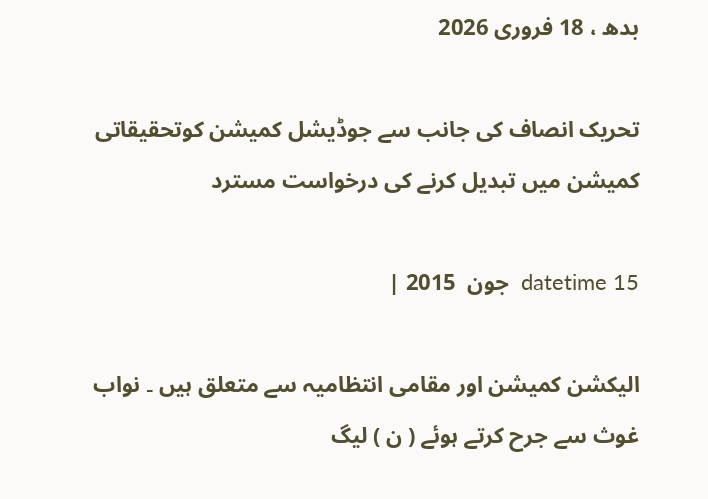بدھ ، 18 فروری 2026

تحریک انصاف کی جانب سے جوڈیشل کمیشن کوتحقیقاتی کمیشن میں تبدیل کرنے کی درخواست مسترد

datetime 15  جون  2015 |

الیکشن کمیشن اور مقامی انتظامیہ سے متعلق ہیں ۔ نواب غوث سے جرح کرتے ہوئے ( ن ) لیگ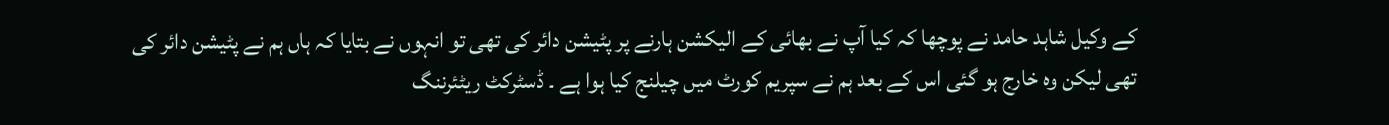کے وکیل شاہد حامد نے پوچھا کہ کیا آپ نے بھائی کے الیکشن ہارنے پر پٹیشن دائر کی تھی تو انہوں نے بتایا کہ ہاں ہم نے پٹیشن دائر کی تھی لیکن وہ خارج ہو گئی اس کے بعد ہم نے سپریم کورٹ میں چیلنج کیا ہوا ہے ۔ ڈسٹرکٹ ریٹئرننگ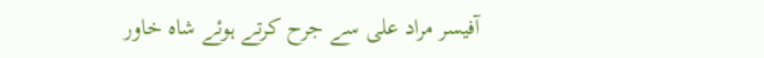آفیسر مراد علی سے جرح کرتے ہوئے شاہ خاور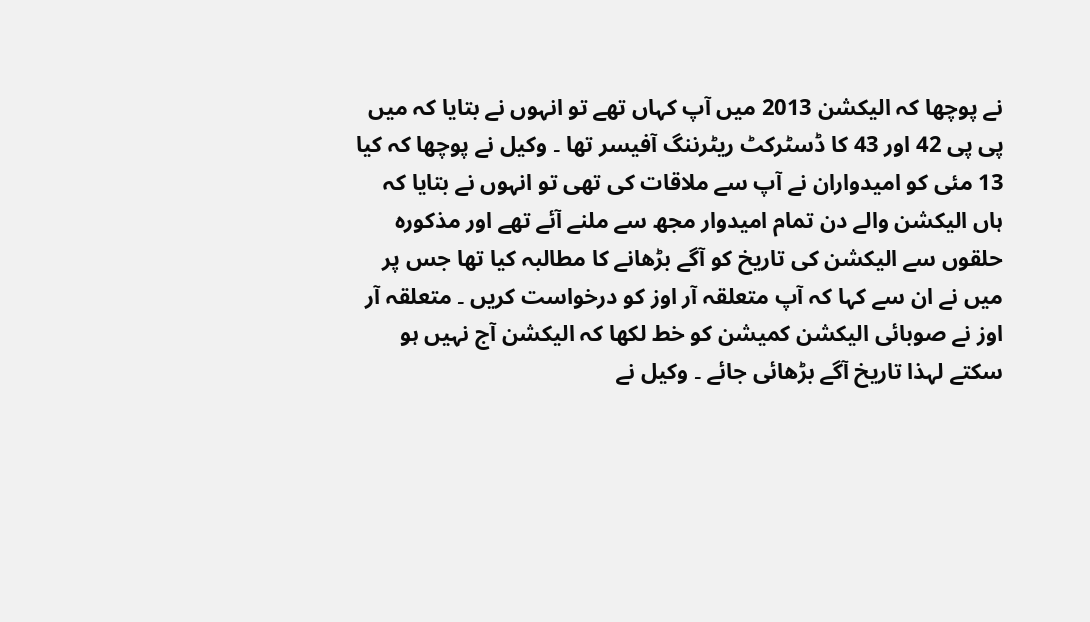نے پوچھا کہ الیکشن 2013 میں آپ کہاں تھے تو انہوں نے بتایا کہ میں پی پی 42 اور 43 کا ڈسٹرکٹ ریٹرننگ آفیسر تھا ۔ وکیل نے پوچھا کہ کیا 13 مئی کو امیدواران نے آپ سے ملاقات کی تھی تو انہوں نے بتایا کہ ہاں الیکشن والے دن تمام امیدوار مجھ سے ملنے آئے تھے اور مذکورہ حلقوں سے الیکشن کی تاریخ کو آگے بڑھانے کا مطالبہ کیا تھا جس پر میں نے ان سے کہا کہ آپ متعلقہ آر اوز کو درخواست کریں ۔ متعلقہ آر اوز نے صوبائی الیکشن کمیشن کو خط لکھا کہ الیکشن آج نہیں ہو سکتے لہذا تاریخ آگے بڑھائی جائے ۔ وکیل نے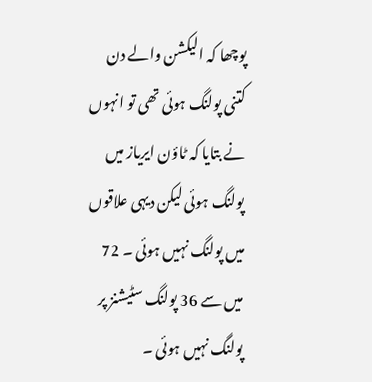پوچھا کہ الیکشن والے دن کتنی پولنگ ہوئی تھی تو انہوں نے بتایا کہ ٹاؤن ایریاز میں پولنگ ہوئی لیکن دیہی علاقوں میں پولنگ نہیں ہوئی ۔ 72 میں سے 36 پولنگ سٹیشنز پر پولنگ نہیں ہوئی ۔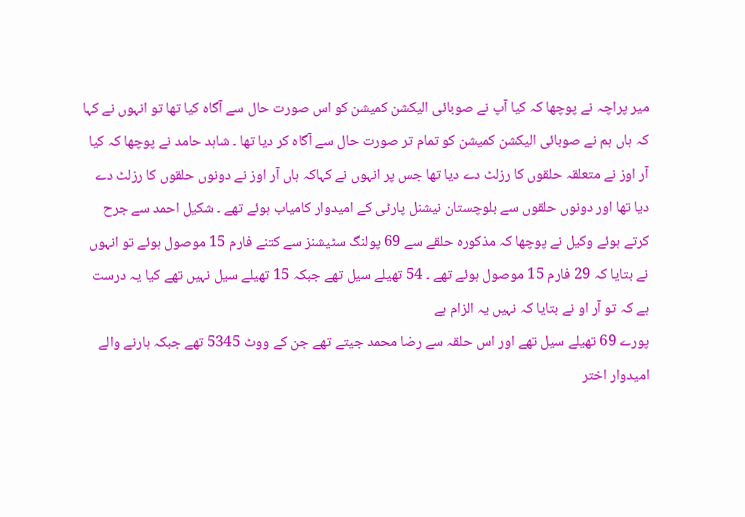میر پراچہ نے پوچھا کہ کیا آپ نے صوبائی الیکشن کمیشن کو اس صورت حال سے آگاہ کیا تھا تو انہوں نے کہا کہ ہاں ہم نے صوبائی الیکشن کمیشن کو تمام تر صورت حال سے آگاہ کر دیا تھا ۔ شاہد حامد نے پوچھا کہ کیا آر اوز نے متعلقہ حلقوں کا رزلٹ دے دیا تھا جس پر انہوں نے کہاکہ ہاں آر اوز نے دونوں حلقوں کا رزلٹ دے دیا تھا اور دونوں حلقوں سے بلوچستان نیشنل پارٹی کے امیدوار کامیاب ہوئے تھے ۔ شکیل احمد سے جرح کرتے ہوئے وکیل نے پوچھا کہ مذکورہ حلقے سے 69 پولنگ سٹیشنز سے کتنے فارم 15 موصول ہوئے تو انہوں نے بتایا کہ 29 فارم 15 موصول ہوئے تھے ۔ 54 تھیلے سیل تھے جبکہ 15 تھیلے سیل نہیں تھے کیا یہ درست ہے کہ تو آر او نے بتایا کہ نہیں یہ الزام ہے
پورے 69 تھیلے سیل تھے اور اس حلقہ سے رضا محمد جیتے تھے جن کے ووٹ 5345 تھے جبکہ ہارنے والے امیدوار اختر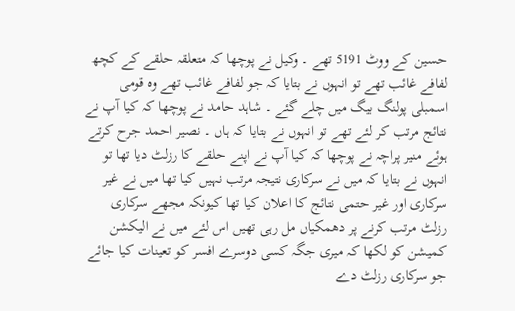حسین کے ووٹ 5191 تھے ۔ وکیل نے پوچھا کہ متعلقہ حلقے کے کچھ لفافے غائب تھے تو انہوں نے بتایا کہ جو لفافے غائب تھے وہ قومی اسمبلی پولنگ بیگ میں چلے گئے ۔ شاہد حامد نے پوچھا کہ کیا آپ نے نتائج مرتب کر لئے تھے تو انہوں نے بتایا کہ ہاں ۔ نصیر احمد جرح کرتے ہوئے منیر پراچہ نے پوچھا کہ کیا آپ نے اپنے حلقے کا رزلٹ دیا تھا تو انہوں نے بتایا کہ میں نے سرکاری نتیجہ مرتب نہیں کیا تھا میں نے غیر سرکاری اور غیر حتمی نتائج کا اعلان کیا تھا کیونکہ مجھے سرکاری رزلٹ مرتب کرنے پر دھمکیاں مل رہی تھیں اس لئے میں نے الیکشن کمیشن کو لکھا کہ میری جگہ کسی دوسرے افسر کو تعینات کیا جائے جو سرکاری رزلٹ دے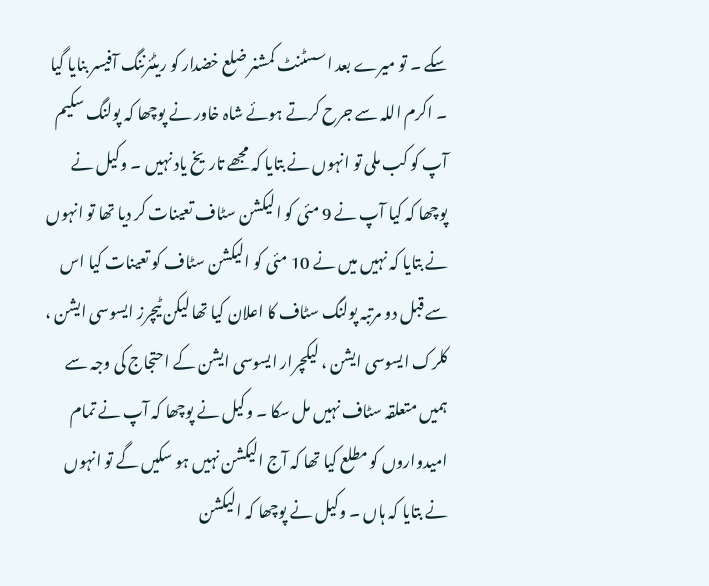سکے ۔ تو میرے بعد اسسٹنٹ کمشنر ضلع خضدار کو ریٹئرننگ آفیسر بنایا گیا ۔ اکرم اللہ سے جرح کرتے ہوئے شاہ خاور نے پوچھا کہ پولنگ سکیم آپ کو کب ملی تو انہوں نے بتایا کہ مجھے تاریخ یاد نہیں ۔ وکیل نے پوچھا کہ کیا آپ نے 9 مئی کو الیکشن سٹاف تعینات کر دیا تھا تو انہوں نے بتایا کہ نہیں میں نے 10 مئی کو الیکشن سٹاف کو تعینات کیا اس سے قبل دو مرتبہ پولنگ سٹاف کا اعلان کیا تھا لیکن ٹیچرز ایسوسی ایشن ، کلرک ایسوسی ایشن ، لیکچرار ایسوسی ایشن کے احتجاج کی وجہ سے ہمیں متعلقہ سٹاف نہیں مل سکا ۔ وکیل نے پوچھا کہ آپ نے تمام امیدواروں کو مطلع کیا تھا کہ آج الیکشن نہیں ہو سکیں گے تو انہوں نے بتایا کہ ہاں ۔ وکیل نے پوچھا کہ الیکشن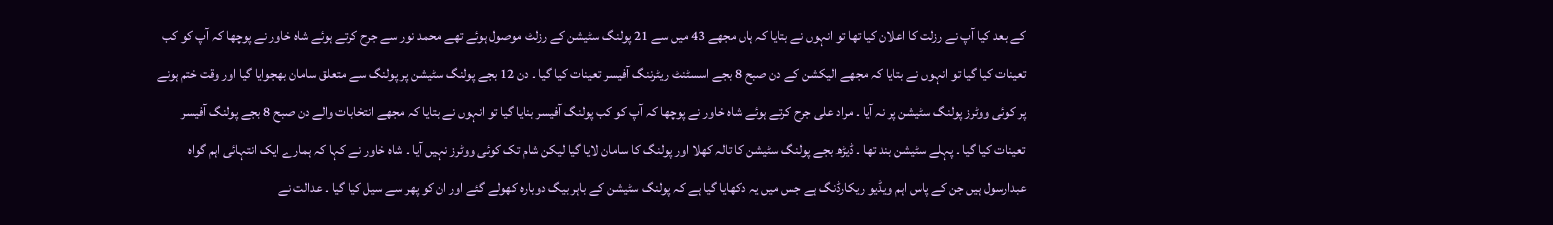کے بعد کیا آپ نے رزلت کا اعلان کیا تھا تو انہوں نے بتایا کہ ہاں مجھے 43 میں سے 21 پولنگ سٹیشن کے رزلٹ موصول ہوئے تھے محمد نور سے جرح کرتے ہوئے شاہ خاور نے پوچھا کہ آپ کو کب تعینات کیا گیا تو انہوں نے بتایا کہ مجھے الیکشن کے دن صبح 8 بجے اسسٹنٹ ریٹرننگ آفیسر تعینات کیا گیا ۔ دن 12 بجے پولنگ سٹیشن پر پولنگ سے متعلق سامان بھجوایا گیا اور وقت ختم ہونے پر کوئی ووٹرز پولنگ سٹیشن پر نہ آیا ۔ مراد علی جرح کرتے ہوئے شاہ خاور نے پوچھا کہ آپ کو کب پولنگ آفیسر بنایا گیا تو انہوں نے بتایا کہ مجھے انتخابات والے دن صبح 8 بجے پولنگ آفیسر تعینات کیا گیا ۔ پہلے سٹیشن بند تھا ۔ ڈیڑھ بجے پولنگ سٹیشن کا تالہ کھلا اور پولنگ کا سامان لایا گیا لیکن شام تک کوئی ووٹرز نہیں آیا ۔ شاہ خاور نے کہا کہ ہمارے ایک انتہائی اہم گواہ عبدارسول ہیں جن کے پاس اہم ویڈیو ریکارڈنگ ہے جس میں یہ دکھایا گیا ہے کہ پولنگ سٹیشن کے باہر بیگ دوبارہ کھولے گئے اور ان کو پھر سے سیل کیا گیا ۔ عدالت نے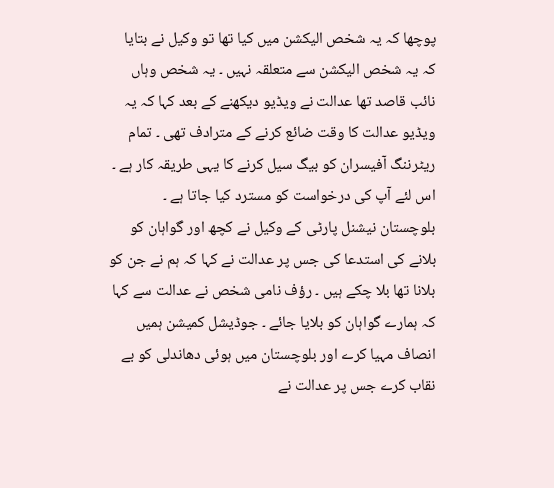پوچھا کہ یہ شخص الیکشن میں کیا تھا تو وکیل نے بتایا کہ یہ شخص الیکشن سے متعلقہ نہیں ۔ یہ شخص وہاں نائب قاصد تھا عدالت نے ویڈیو دیکھنے کے بعد کہا کہ یہ ویڈیو عدالت کا وقت ضائع کرنے کے مترادف تھی ۔ تمام ریٹرننگ آفیسران کو بیگ سیل کرنے کا یہی طریقہ کار ہے ۔ اس لئے آپ کی درخواست کو مسترد کیا جاتا ہے ۔ بلوچستان نیشنل پارٹی کے وکیل نے کچھ اور گواہان کو بلانے کی استدعا کی جس پر عدالت نے کہا کہ ہم نے جن کو بلانا تھا بلا چکے ہیں ۔ رؤف نامی شخص نے عدالت سے کہا کہ ہمارے گواہان کو بلایا جائے ۔ جوڈیشل کمیشن ہمیں انصاف مہیا کرے اور بلوچستان میں ہوئی دھاندلی کو بے نقاب کرے جس پر عدالت نے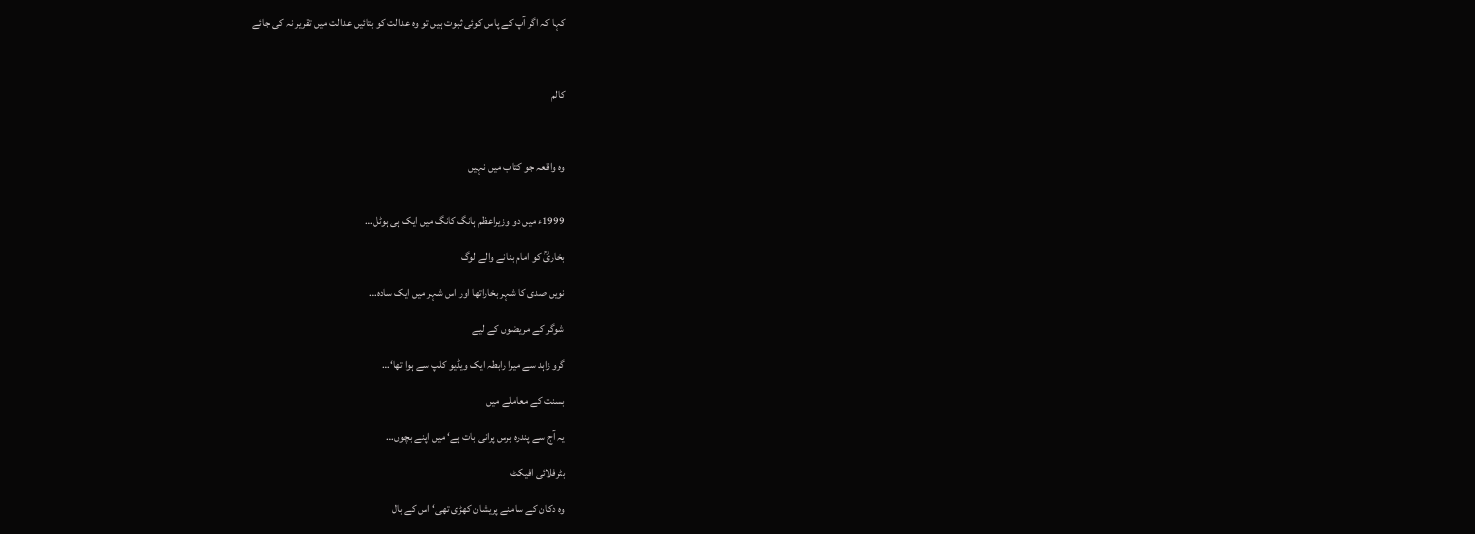کہا کہ اگر آپ کے پاس کوئی ثبوت ہیں تو وہ عدالت کو بتائیں عدالت میں تقریر نہ کی جائے



کالم



وہ واقعہ جو کتاب میں نہیں


1999ء میں دو وزیراعظم ہانگ کانگ میں ایک ہی ہوٹل…

بخاریؒ کو امام بنانے والے لوگ

نویں صدی کا شہر بخاراتھا اور اس شہر میں ایک سادہ…

شوگر کے مریضوں کے لیے

گرو زاہد سے میرا رابطہ ایک ویڈیو کلپ سے ہوا تھا‘…

بسنت کے معاملے میں

یہ آج سے پندرہ برس پرانی بات ہے‘ میں اپنے بچوں…

بٹرفلائی افیکٹ

وہ دکان کے سامنے پریشان کھڑی تھی‘ اس کے بال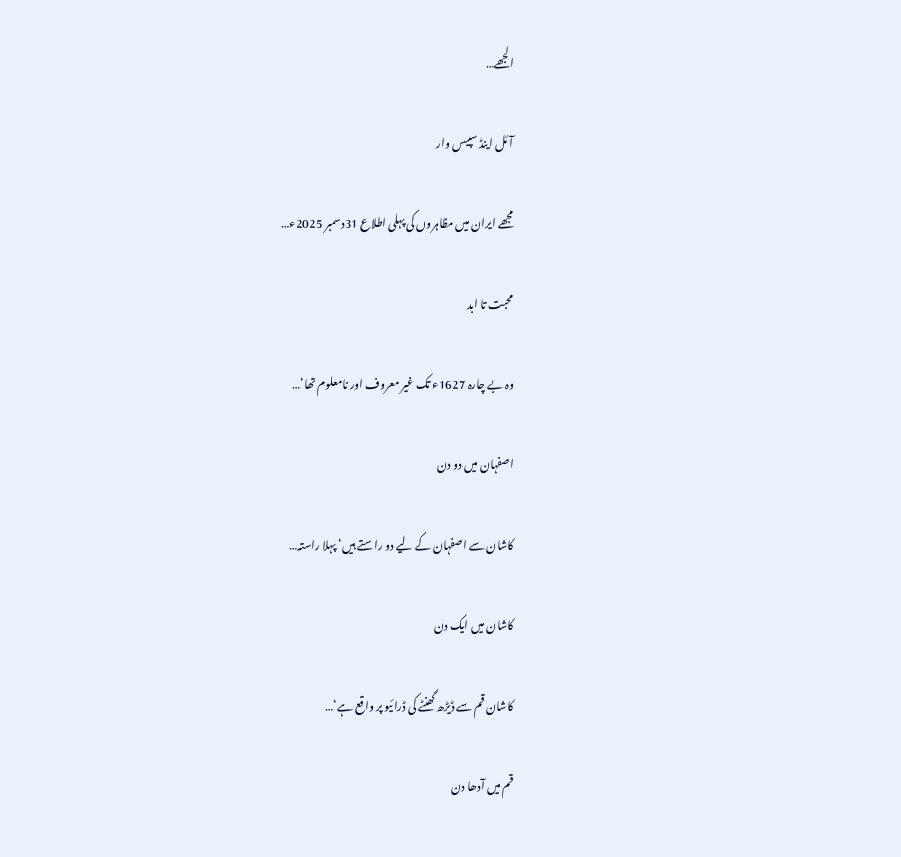الجھے…

آئل اینڈ سپیس وار

مجھے ایران میں مظاہروں کی پہلی اطلاع 31دسمبر 2025ء…

محبت تا ابد

وہ بے چارہ 1627ء تک غیر معروف اور نامعلوم تھا‘…

اصفہان میں دو دن

کاشان سے اصفہان کے لیے دو راستے ہیں‘ پہلا راستہ…

کاشان میں ایک دن

کاشان قم سے ڈیڑھ گھنٹے کی ڈرائیو پر واقع ہے‘…

قم میں آدھا دن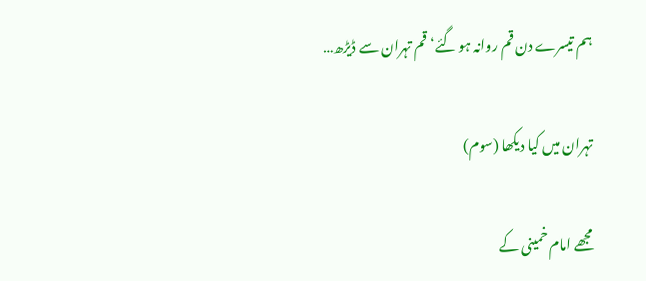ہم تیسرے دن قم روانہ ہو گئے‘ قم تہران سے ڈیڑھ…

تہران میں کیا دیکھا (سوم)

مجھے امام خمینی کے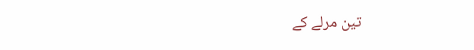تین مرلے کے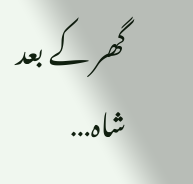گھر کے بعد شاہ…